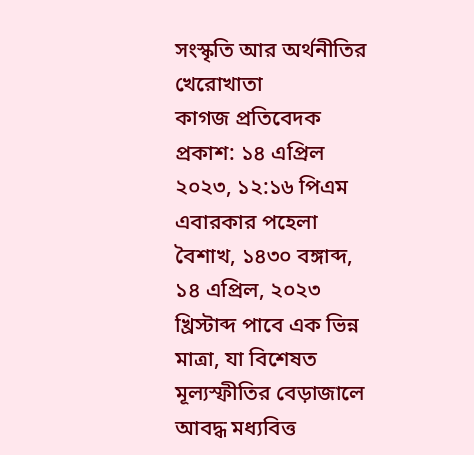সংস্কৃতি আর অর্থনীতির খেরোখাতা
কাগজ প্রতিবেদক
প্রকাশ: ১৪ এপ্রিল ২০২৩, ১২:১৬ পিএম
এবারকার পহেলা বৈশাখ, ১৪৩০ বঙ্গাব্দ, ১৪ এপ্রিল, ২০২৩ খ্রিস্টাব্দ পাবে এক ভিন্ন মাত্রা, যা বিশেষত মূল্যস্ফীতির বেড়াজালে আবদ্ধ মধ্যবিত্ত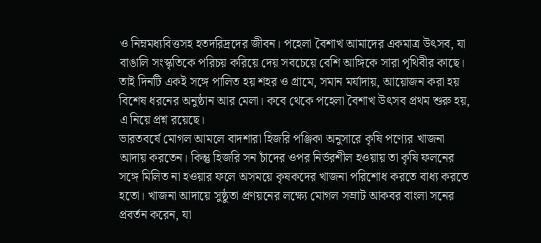ও নিম্নমধ্যবিত্তসহ হতদরিদ্রদের জীবন। পহেলা বৈশাখ আমাদের একমাত্র উৎসব, যা বাঙালি সংস্কৃতিকে পরিচয় করিয়ে দেয় সবচেয়ে বেশি আঙ্গিকে সারা পৃথিবীর কাছে। তাই দিনটি একই সঙ্গে পালিত হয় শহর ও গ্রামে, সমান মর্যাদায়, আয়োজন করা হয় বিশেষ ধরনের অনুষ্ঠান আর মেলা। কবে থেকে পহেলা বৈশাখ উৎসব প্রথম শুরু হয়, এ নিয়ে প্রশ্ন রয়েছে।
ভারতবর্ষে মোগল আমলে বাদশারা হিজরি পঞ্জিকা অনুসারে কৃষি পণ্যের খাজনা আদায় করতেন। কিন্তু হিজরি সন চাঁদের ওপর নির্ভরশীল হওয়ায় তা কৃষি ফলনের সঙ্গে মিলিত না হওয়ার ফলে অসময়ে কৃষকদের খাজনা পরিশোধ করতে বাধ্য করতে হতো। খাজনা আদায়ে সুষ্ঠুতা প্রণয়নের লক্ষ্যে মোগল সম্রাট আকবর বাংলা সনের প্রবর্তন করেন, যা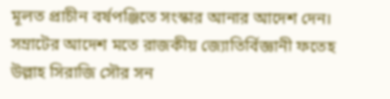মূলত প্রাচীন বর্ষপঞ্জিতে সংস্কার আনার আদেশ দেন।
সম্রাটের আদেশ মতে রাজকীয় জ্যোতির্বিজ্ঞানী ফতেহ উল্লাহ সিরাজি সৌর সন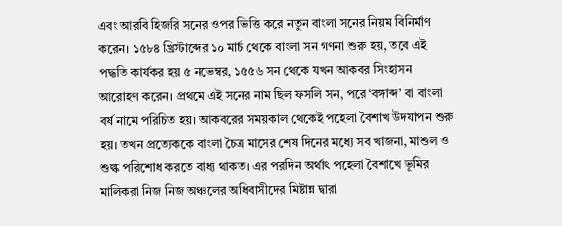এবং আরবি হিজরি সনের ওপর ভিত্তি করে নতুন বাংলা সনের নিয়ম বিনির্মাণ করেন। ১৫৮৪ খ্রিস্টাব্দের ১০ মার্চ থেকে বাংলা সন গণনা শুরু হয়, তবে এই পদ্ধতি কার্যকর হয় ৫ নভেম্বর, ১৫৫৬ সন থেকে যখন আকবর সিংহাসন আরোহণ করেন। প্রথমে এই সনের নাম ছিল ফসলি সন, পরে ‘বঙ্গাব্দ’ বা বাংলা বর্ষ নামে পরিচিত হয়। আকবরের সময়কাল থেকেই পহেলা বৈশাখ উদযাপন শুরু হয়। তখন প্রত্যেককে বাংলা চৈত্র মাসের শেষ দিনের মধ্যে সব খাজনা, মাশুল ও শুল্ক পরিশোধ করতে বাধ্য থাকত। এর পরদিন অর্থাৎ পহেলা বৈশাখে ভূমির মালিকরা নিজ নিজ অঞ্চলের অধিবাসীদের মিষ্টান্ন দ্বারা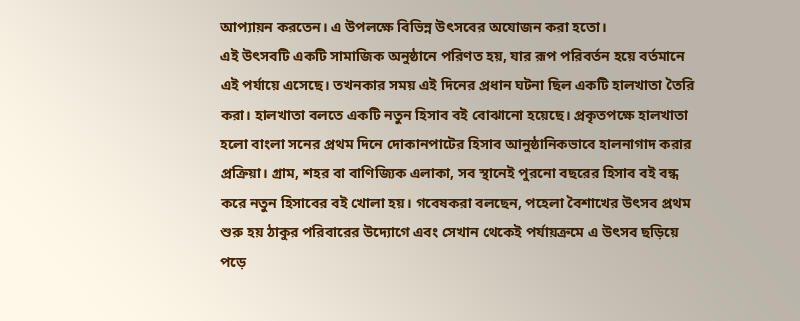আপ্যায়ন করতেন। এ উপলক্ষে বিভিন্ন উৎসবের অযোজন করা হতো।
এই উৎসবটি একটি সামাজিক অনুষ্ঠানে পরিণত হয়, যার রূপ পরিবর্তন হয়ে বর্তমানে এই পর্যায়ে এসেছে। তখনকার সময় এই দিনের প্রধান ঘটনা ছিল একটি হালখাতা তৈরি করা। হালখাতা বলতে একটি নতুন হিসাব বই বোঝানো হয়েছে। প্রকৃতপক্ষে হালখাতা হলো বাংলা সনের প্রথম দিনে দোকানপাটের হিসাব আনুষ্ঠানিকভাবে হালনাগাদ করার প্রক্রিয়া। গ্রাম, শহর বা বাণিজ্যিক এলাকা, সব স্থানেই পুরনো বছরের হিসাব বই বন্ধ করে নতুন হিসাবের বই খোলা হয়। গবেষকরা বলছেন, পহেলা বৈশাখের উৎসব প্রথম শুরু হয় ঠাকুর পরিবারের উদ্যোগে এবং সেখান থেকেই পর্যায়ক্রমে এ উৎসব ছড়িয়ে পড়ে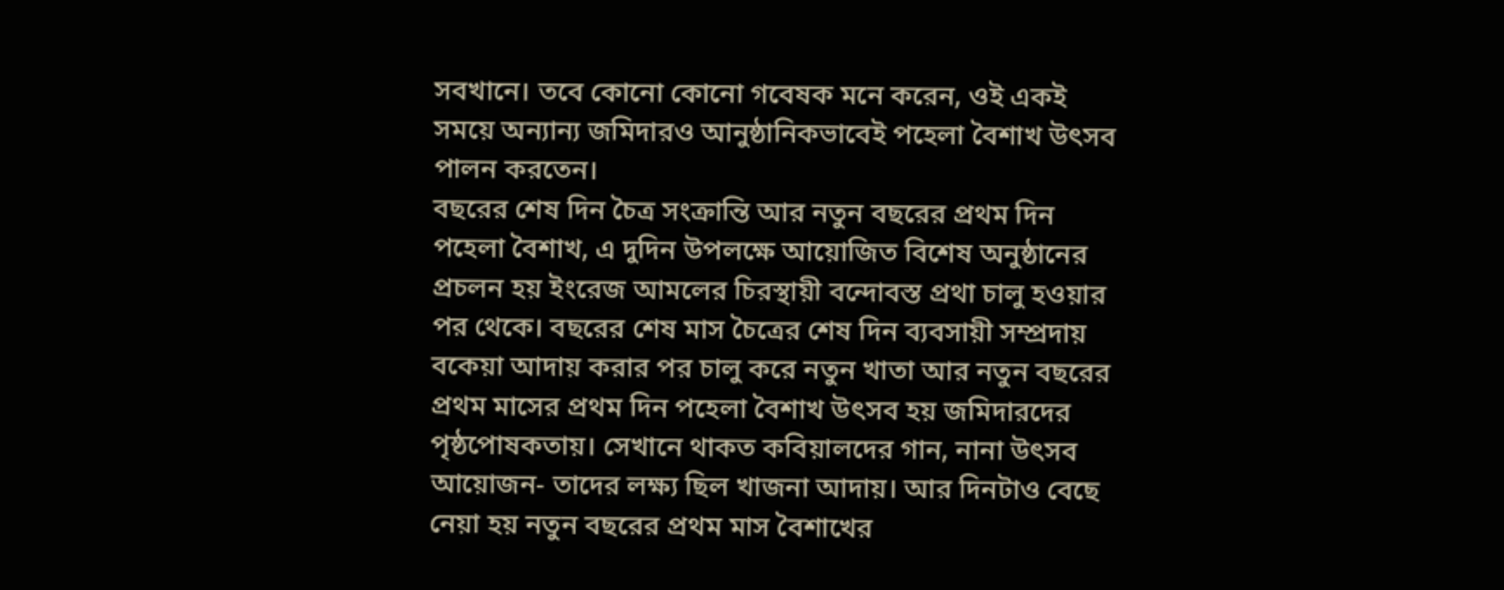সবখানে। তবে কোনো কোনো গবেষক মনে করেন, ওই একই সময়ে অন্যান্য জমিদারও আনুষ্ঠানিকভাবেই পহেলা বৈশাখ উৎসব পালন করতেন।
বছরের শেষ দিন চৈত্র সংক্রান্তি আর নতুন বছরের প্রথম দিন পহেলা বৈশাখ, এ দুদিন উপলক্ষে আয়োজিত বিশেষ অনুষ্ঠানের প্রচলন হয় ইংরেজ আমলের চিরস্থায়ী বন্দোবস্ত প্রথা চালু হওয়ার পর থেকে। বছরের শেষ মাস চৈত্রের শেষ দিন ব্যবসায়ী সম্প্রদায় বকেয়া আদায় করার পর চালু করে নতুন খাতা আর নতুন বছরের প্রথম মাসের প্রথম দিন পহেলা বৈশাখ উৎসব হয় জমিদারদের পৃষ্ঠপোষকতায়। সেখানে থাকত কবিয়ালদের গান, নানা উৎসব আয়োজন- তাদের লক্ষ্য ছিল খাজনা আদায়। আর দিনটাও বেছে নেয়া হয় নতুন বছরের প্রথম মাস বৈশাখের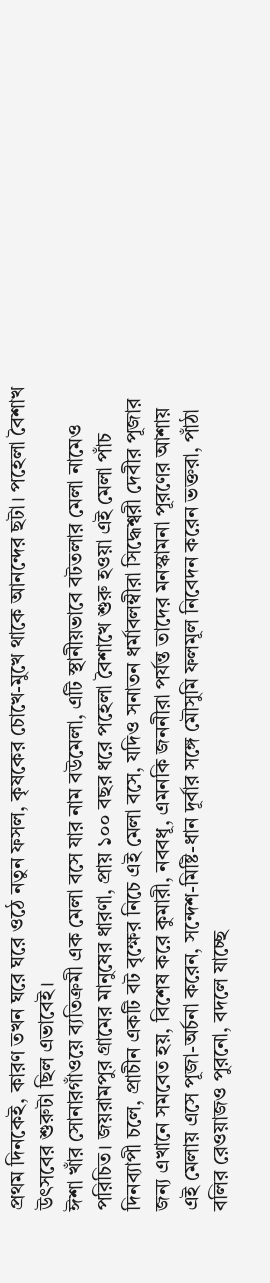প্রথম দিনকেই, কারণ তখন ঘরে ঘরে ওঠে নতুন ফসল, কৃষকের চোখে-মুখে থাকে আনন্দের ছটা। পহেলা বৈশাখ উৎসবের শুরুটা ছিল এভাবেই।
ঈশা খাঁর সোনারগাঁওয়ে ব্যতিক্রমী এক মেলা বসে যার নাম বউমেলা, এটি স্থানীয়ভাবে বটতলার মেলা নামেও পরিচিত। জয়রামপুর গ্রামের মানুষের ধারণা, প্রায় ১০০ বছর ধরে পহেলা বৈশাখে শুরু হওয়া এই মেলা পাঁচ দিনব্যাপী চলে, প্রাচীন একটি বট বৃক্ষের নিচে এই মেলা বসে, যদিও সনাতন ধর্মাবলম্বীরা সিদ্ধেশ্বরী দেবীর পূজার জন্য এখানে সমবেত হয়, বিশেষ করে কুমারী, নববধূ, এমনকি জননীরা পর্যন্ত তাদের মনস্কামনা পূরণের আশায় এই মেলায় এসে পূজা-অর্চনা করেন, সন্দেশ-মিষ্টি-ধান দূর্বার সঙ্গে মৌসুমি ফলমূল নিবেদন করেন ভক্তরা, পাঁঠা বলির রেওয়াজও পুরনো, বদলে যাচ্ছে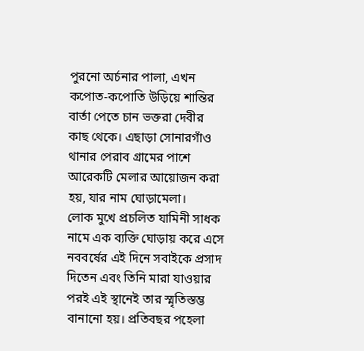পুরনো অর্চনার পালা, এখন কপোত-কপোতি উড়িয়ে শান্তির বার্তা পেতে চান ভক্তরা দেবীর কাছ থেকে। এছাড়া সোনারগাঁও থানার পেরাব গ্রামের পাশে আরেকটি মেলার আয়োজন করা হয়, যার নাম ঘোড়ামেলা।
লোক মুখে প্রচলিত যামিনী সাধক নামে এক ব্যক্তি ঘোড়ায় করে এসে নববর্ষের এই দিনে সবাইকে প্রসাদ দিতেন এবং তিনি মারা যাওয়ার পরই এই স্থানেই তার স্মৃতিস্তম্ভ বানানো হয়। প্রতিবছর পহেলা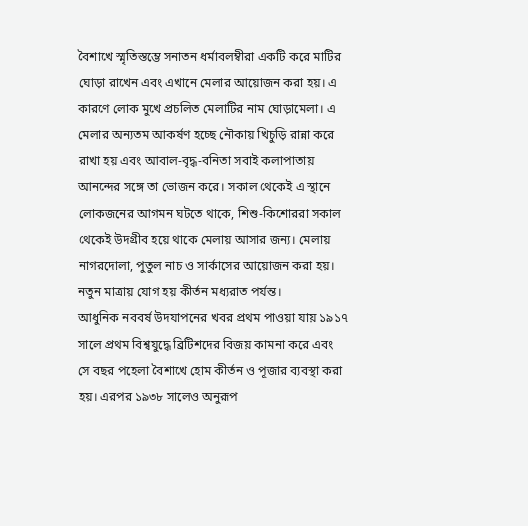বৈশাখে স্মৃতিস্তম্ভে সনাতন ধর্মাবলম্বীরা একটি করে মাটির ঘোড়া রাখেন এবং এখানে মেলার আয়োজন করা হয়। এ কারণে লোক মুখে প্রচলিত মেলাটির নাম ঘোড়ামেলা। এ মেলার অন্যতম আকর্ষণ হচ্ছে নৌকায় খিচুড়ি রান্না করে রাখা হয় এবং আবাল-বৃদ্ধ-বনিতা সবাই কলাপাতায় আনন্দের সঙ্গে তা ভোজন করে। সকাল থেকেই এ স্থানে লোকজনের আগমন ঘটতে থাকে, শিশু-কিশোররা সকাল থেকেই উদগ্রীব হয়ে থাকে মেলায় আসার জন্য। মেলায় নাগরদোলা, পুতুল নাচ ও সার্কাসের আয়োজন করা হয়। নতুন মাত্রায় যোগ হয় কীর্তন মধ্যরাত পর্যন্ত।
আধুনিক নববর্ষ উদযাপনের খবর প্রথম পাওয়া যায় ১৯১৭ সালে প্রথম বিশ্বযুদ্ধে ব্রিটিশদের বিজয় কামনা করে এবং সে বছর পহেলা বৈশাখে হোম কীর্তন ও পূজার ব্যবস্থা করা হয়। এরপর ১৯৩৮ সালেও অনুরূপ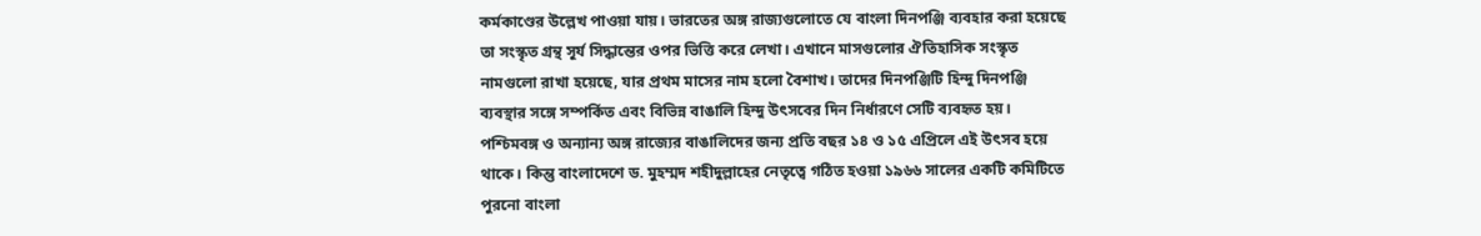কর্মকাণ্ডের উল্লেখ পাওয়া যায়। ভারতের অঙ্গ রাজ্যগুলোতে যে বাংলা দিনপঞ্জি ব্যবহার করা হয়েছে তা সংস্কৃত গ্রন্থ সূর্য সিদ্ধান্তের ওপর ভিত্তি করে লেখা। এখানে মাসগুলোর ঐতিহাসিক সংস্কৃত নামগুলো রাখা হয়েছে, যার প্রথম মাসের নাম হলো বৈশাখ। তাদের দিনপঞ্জিটি হিন্দু দিনপঞ্জি ব্যবস্থার সঙ্গে সম্পর্কিত এবং বিভিন্ন বাঙালি হিন্দু উৎসবের দিন নির্ধারণে সেটি ব্যবহৃত হয়। পশ্চিমবঙ্গ ও অন্যান্য অঙ্গ রাজ্যের বাঙালিদের জন্য প্রতি বছর ১৪ ও ১৫ এপ্রিলে এই উৎসব হয়ে থাকে। কিন্তু বাংলাদেশে ড. মুহম্মদ শহীদুল্লাহের নেতৃত্বে গঠিত হওয়া ১৯৬৬ সালের একটি কমিটিতে পুরনো বাংলা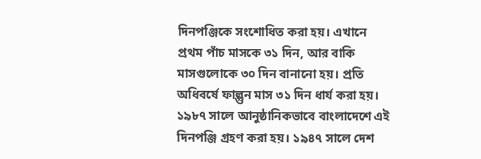দিনপঞ্জিকে সংশোধিত করা হয়। এখানে প্রথম পাঁচ মাসকে ৩১ দিন, আর বাকি মাসগুলোকে ৩০ দিন বানানো হয়। প্রতি অধিবর্ষে ফাল্গুন মাস ৩১ দিন ধার্য করা হয়।
১৯৮৭ সালে আনুষ্ঠানিকভাবে বাংলাদেশে এই দিনপঞ্জি গ্রহণ করা হয়। ১৯৪৭ সালে দেশ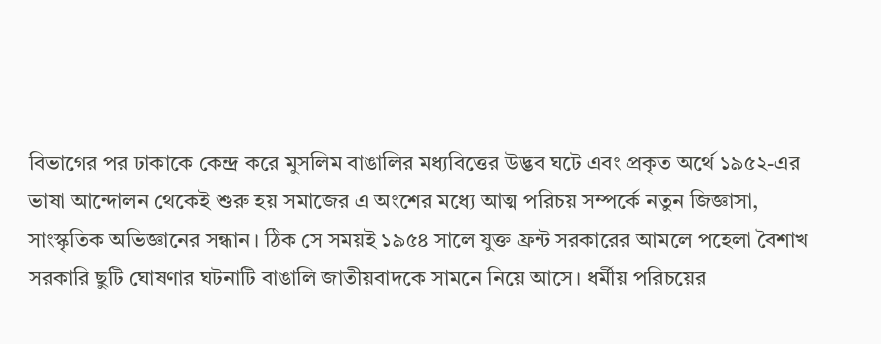বিভাগের পর ঢাকাকে কেন্দ্র করে মুসলিম বাঙালির মধ্যবিত্তের উদ্ভব ঘটে এবং প্রকৃত অর্থে ১৯৫২-এর ভাষা আন্দোলন থেকেই শুরু হয় সমাজের এ অংশের মধ্যে আত্ম পরিচয় সম্পর্কে নতুন জিজ্ঞাসা, সাংস্কৃতিক অভিজ্ঞানের সন্ধান। ঠিক সে সময়ই ১৯৫৪ সালে যুক্ত ফ্রন্ট সরকারের আমলে পহেলা বৈশাখ সরকারি ছুটি ঘোষণার ঘটনাটি বাঙালি জাতীয়বাদকে সামনে নিয়ে আসে। ধর্মীয় পরিচয়ের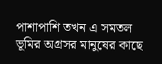পাশাপাশি তখন এ সমতল ভূমির অগ্রসর মানুষের কাছে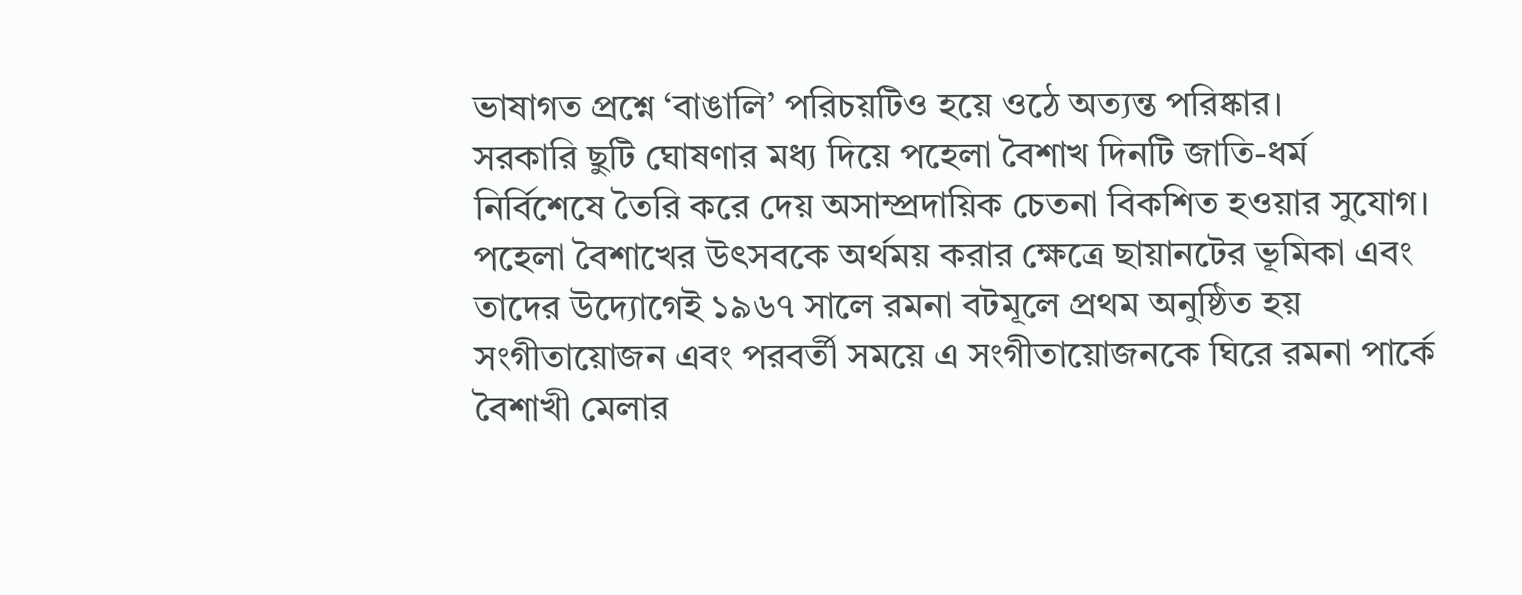ভাষাগত প্রশ্নে ‘বাঙালি’ পরিচয়টিও হয়ে ওঠে অত্যন্ত পরিষ্কার।
সরকারি ছুটি ঘোষণার মধ্য দিয়ে পহেলা বৈশাখ দিনটি জাতি-ধর্ম নির্বিশেষে তৈরি করে দেয় অসাম্প্রদায়িক চেতনা বিকশিত হওয়ার সুযোগ। পহেলা বৈশাখের উৎসবকে অর্থময় করার ক্ষেত্রে ছায়ানটের ভূমিকা এবং তাদের উদ্যোগেই ১৯৬৭ সালে রমনা বটমূলে প্রথম অনুষ্ঠিত হয় সংগীতায়োজন এবং পরবর্তী সময়ে এ সংগীতায়োজনকে ঘিরে রমনা পার্কে বৈশাখী মেলার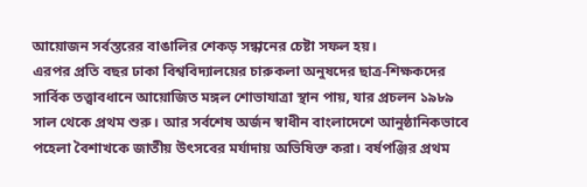আয়োজন সর্বস্তরের বাঙালির শেকড় সন্ধানের চেষ্টা সফল হয়।
এরপর প্রতি বছর ঢাকা বিশ্ববিদ্যালয়ের চারুকলা অনুষদের ছাত্র-শিক্ষকদের সার্বিক তত্ত্বাবধানে আয়োজিত মঙ্গল শোভাযাত্রা স্থান পায়, যার প্রচলন ১৯৮৯ সাল থেকে প্রথম শুরু। আর সর্বশেষ অর্জন স্বাধীন বাংলাদেশে আনুষ্ঠানিকভাবে পহেলা বৈশাখকে জাতীয় উৎসবের মর্যাদায় অভিষিক্ত করা। বর্ষপঞ্জির প্রথম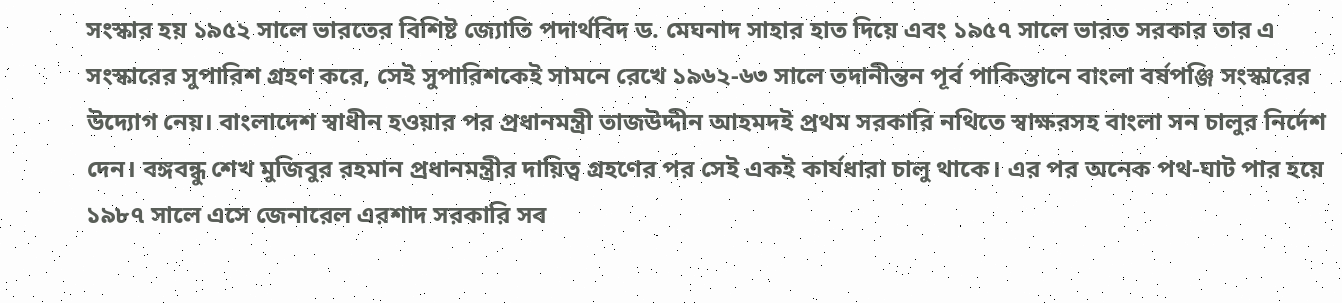সংস্কার হয় ১৯৫২ সালে ভারতের বিশিষ্ট জ্যোতি পদার্থবিদ ড. মেঘনাদ সাহার হাত দিয়ে এবং ১৯৫৭ সালে ভারত সরকার তার এ সংস্কারের সুপারিশ গ্রহণ করে, সেই সুপারিশকেই সামনে রেখে ১৯৬২-৬৩ সালে তদানীন্তন পূর্ব পাকিস্তানে বাংলা বর্ষপঞ্জি সংস্কারের উদ্যোগ নেয়। বাংলাদেশ স্বাধীন হওয়ার পর প্রধানমন্ত্রী তাজউদ্দীন আহমদই প্রথম সরকারি নথিতে স্বাক্ষরসহ বাংলা সন চালুর নির্দেশ দেন। বঙ্গবন্ধু শেখ মুজিবুর রহমান প্রধানমন্ত্রীর দায়িত্ব গ্রহণের পর সেই একই কার্যধারা চালু থাকে। এর পর অনেক পথ-ঘাট পার হয়ে ১৯৮৭ সালে এসে জেনারেল এরশাদ সরকারি সব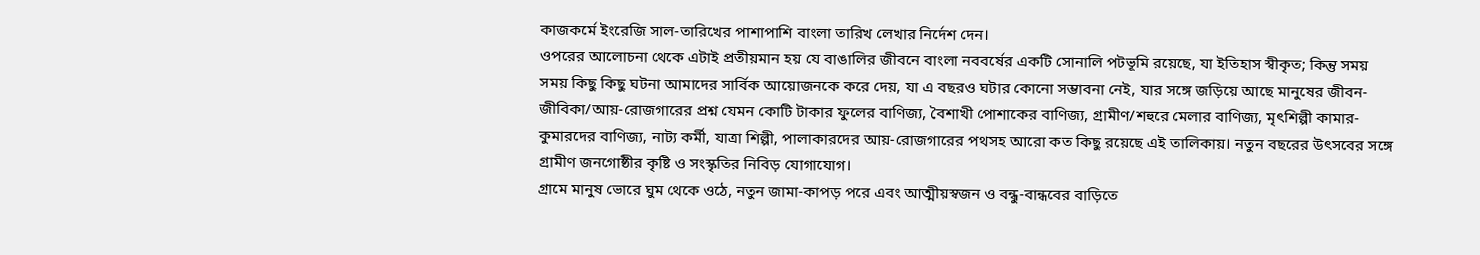কাজকর্মে ইংরেজি সাল-তারিখের পাশাপাশি বাংলা তারিখ লেখার নির্দেশ দেন।
ওপরের আলোচনা থেকে এটাই প্রতীয়মান হয় যে বাঙালির জীবনে বাংলা নববর্ষের একটি সোনালি পটভূমি রয়েছে, যা ইতিহাস স্বীকৃত; কিন্তু সময় সময় কিছু কিছু ঘটনা আমাদের সার্বিক আয়োজনকে করে দেয়, যা এ বছরও ঘটার কোনো সম্ভাবনা নেই, যার সঙ্গে জড়িয়ে আছে মানুষের জীবন-জীবিকা/আয়-রোজগারের প্রশ্ন যেমন কোটি টাকার ফুলের বাণিজ্য, বৈশাখী পোশাকের বাণিজ্য, গ্রামীণ/শহুরে মেলার বাণিজ্য, মৃৎশিল্পী কামার-কুমারদের বাণিজ্য, নাট্য কর্মী, যাত্রা শিল্পী, পালাকারদের আয়-রোজগারের পথসহ আরো কত কিছু রয়েছে এই তালিকায়। নতুন বছরের উৎসবের সঙ্গে গ্রামীণ জনগোষ্ঠীর কৃষ্টি ও সংস্কৃতির নিবিড় যোগাযোগ।
গ্রামে মানুষ ভোরে ঘুম থেকে ওঠে, নতুন জামা-কাপড় পরে এবং আত্মীয়স্বজন ও বন্ধু-বান্ধবের বাড়িতে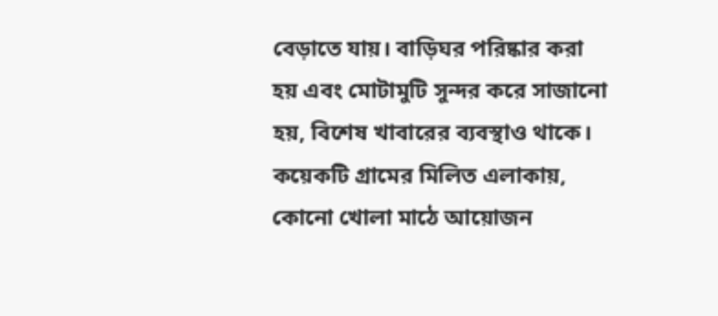বেড়াতে যায়। বাড়িঘর পরিষ্কার করা হয় এবং মোটামুটি সুন্দর করে সাজানো হয়, বিশেষ খাবারের ব্যবস্থাও থাকে। কয়েকটি গ্রামের মিলিত এলাকায়, কোনো খোলা মাঠে আয়োজন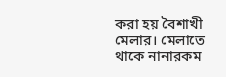করা হয় বৈশাখী মেলার। মেলাতে থাকে নানারকম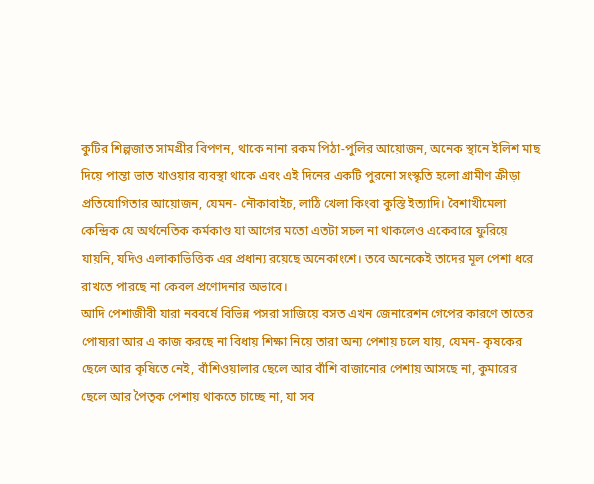কুটির শিল্পজাত সামগ্রীর বিপণন, থাকে নানা রকম পিঠা-পুলির আয়োজন, অনেক স্থানে ইলিশ মাছ দিয়ে পান্তা ভাত খাওয়ার ব্যবস্থা থাকে এবং এই দিনের একটি পুরনো সংস্কৃতি হলো গ্রামীণ ক্রীড়া প্রতিযোগিতার আয়োজন, যেমন- নৌকাবাইচ, লাঠি খেলা কিংবা কুস্তি ইত্যাদি। বৈশাখীমেলা কেন্দ্রিক যে অর্থনেতিক কর্মকাণ্ড যা আগের মতো এতটা সচল না থাকলেও একেবারে ফুরিয়ে যায়নি, যদিও এলাকাভিত্তিক এর প্রধান্য রয়েছে অনেকাংশে। তবে অনেকেই তাদের মূল পেশা ধরে রাখতে পারছে না কেবল প্রণোদনার অভাবে।
আদি পেশাজীবী যারা নববর্ষে বিভিন্ন পসরা সাজিয়ে বসত এখন জেনারেশন গেপের কারণে তাতের পোষ্যরা আর এ কাজ করছে না বিধায় শিক্ষা নিয়ে তারা অন্য পেশায় চলে যায়, যেমন- কৃষকের ছেলে আর কৃষিতে নেই, বাঁশিওয়ালার ছেলে আর বাঁশি বাজানোর পেশায় আসছে না, কুমারের ছেলে আর পৈতৃক পেশায় থাকতে চাচ্ছে না, যা সব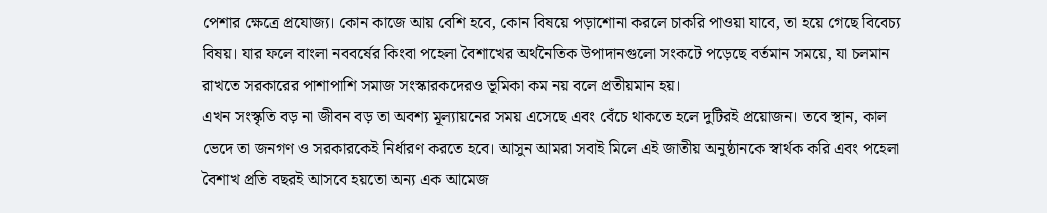পেশার ক্ষেত্রে প্রযোজ্য। কোন কাজে আয় বেশি হবে, কোন বিষয়ে পড়াশোনা করলে চাকরি পাওয়া যাবে, তা হয়ে গেছে বিবেচ্য বিষয়। যার ফলে বাংলা নববর্ষের কিংবা পহেলা বৈশাখের অর্থনৈতিক উপাদানগুলো সংকটে পড়েছে বর্তমান সময়ে, যা চলমান রাখতে সরকারের পাশাপাশি সমাজ সংস্কারকদেরও ভূমিকা কম নয় বলে প্রতীয়মান হয়।
এখন সংস্কৃতি বড় না জীবন বড় তা অবশ্য মূল্যায়নের সময় এসেছে এবং বেঁচে থাকতে হলে দুটিরই প্রয়োজন। তবে স্থান, কাল ভেদে তা জনগণ ও সরকারকেই নির্ধারণ করতে হবে। আসুন আমরা সবাই মিলে এই জাতীয় অনুষ্ঠানকে স্বার্থক করি এবং পহেলা বৈশাখ প্রতি বছরই আসবে হয়তো অন্য এক আমেজ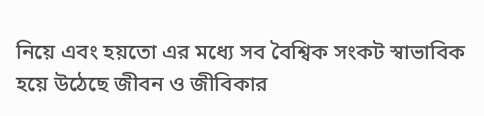নিয়ে এবং হয়তো এর মধ্যে সব বৈশ্বিক সংকট স্বাভাবিক হয়ে উঠেছে জীবন ও জীবিকার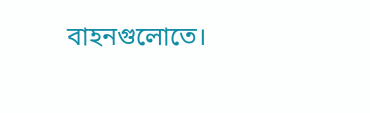বাহনগুলোতে।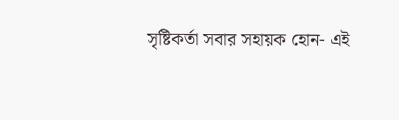সৃষ্টিকর্তা সবার সহায়ক হোন- এই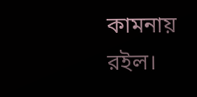কামনায় রইল।